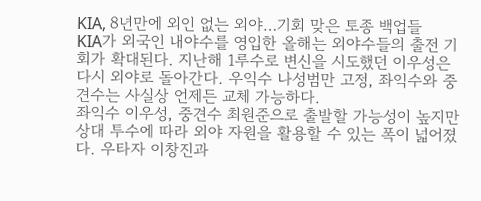KIA, 8년만에 외인 없는 외야…기회 맞은 토종 백업들
KIA가 외국인 내야수를 영입한 올해는 외야수들의 출전 기회가 확대된다. 지난해 1루수로 변신을 시도했던 이우성은 다시 외야로 돌아간다. 우익수 나성범만 고정, 좌익수와 중견수는 사실상 언제든 교체 가능하다.
좌익수 이우성, 중견수 최원준으로 출발할 가능성이 높지만 상대 투수에 따라 외야 자원을 활용할 수 있는 폭이 넓어졌다. 우타자 이창진과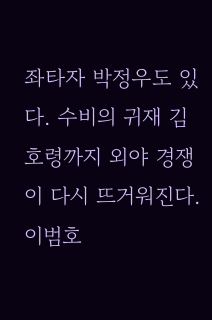좌타자 박정우도 있다. 수비의 귀재 김호령까지 외야 경쟁이 다시 뜨거워진다.
이범호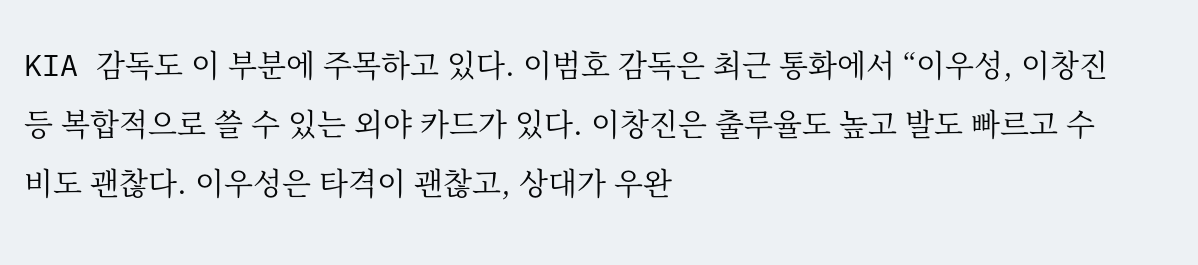KIA 감독도 이 부분에 주목하고 있다. 이범호 감독은 최근 통화에서 “이우성, 이창진 등 복합적으로 쓸 수 있는 외야 카드가 있다. 이창진은 출루율도 높고 발도 빠르고 수비도 괜찮다. 이우성은 타격이 괜찮고, 상대가 우완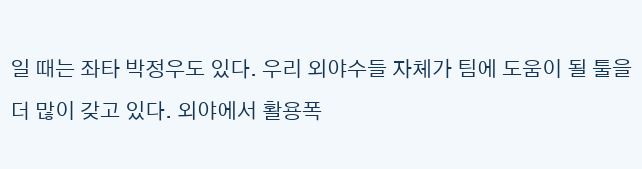일 때는 좌타 박정우도 있다. 우리 외야수들 자체가 팀에 도움이 될 툴을 더 많이 갖고 있다. 외야에서 활용폭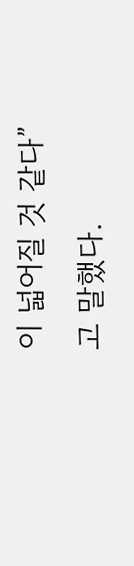이 넓어질 것 같다”고 말했다.